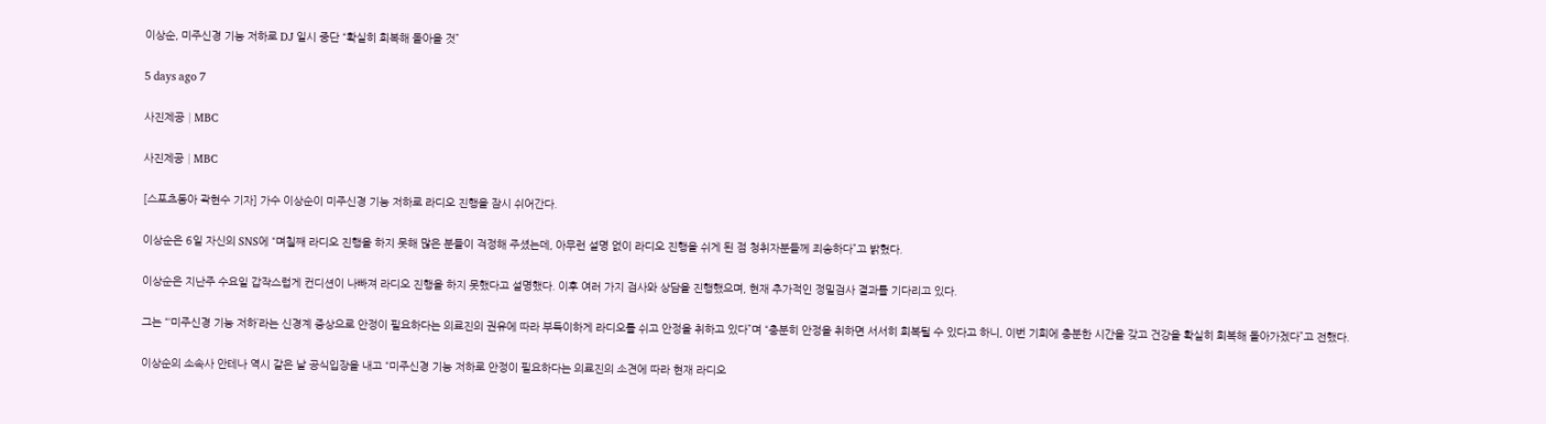이상순, 미주신경 기능 저하로 DJ 일시 중단 “확실히 회복해 돌아올 것”

5 days ago 7

사진제공│MBC

사진제공│MBC

[스포츠동아 곽현수 기자] 가수 이상순이 미주신경 기능 저하로 라디오 진행을 잠시 쉬어간다.

이상순은 6일 자신의 SNS에 “며칠째 라디오 진행을 하지 못해 많은 분들이 걱정해 주셨는데, 아무런 설명 없이 라디오 진행을 쉬게 된 점 청취자분들께 죄송하다”고 밝혔다.

이상순은 지난주 수요일 갑작스럽게 컨디션이 나빠져 라디오 진행을 하지 못했다고 설명했다. 이후 여러 가지 검사와 상담을 진행했으며, 현재 추가적인 정밀검사 결과를 기다리고 있다.

그는 “‘미주신경 기능 저하’라는 신경계 증상으로 안정이 필요하다는 의료진의 권유에 따라 부득이하게 라디오를 쉬고 안정을 취하고 있다”며 “충분히 안정을 취하면 서서히 회복될 수 있다고 하니, 이번 기회에 충분한 시간을 갖고 건강을 확실히 회복해 돌아가겠다”고 전했다.

이상순의 소속사 안테나 역시 같은 날 공식입장을 내고 “미주신경 기능 저하로 안정이 필요하다는 의료진의 소견에 따라 현재 라디오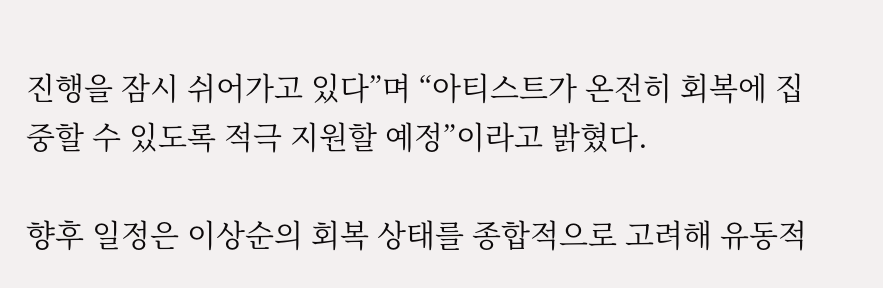진행을 잠시 쉬어가고 있다”며 “아티스트가 온전히 회복에 집중할 수 있도록 적극 지원할 예정”이라고 밝혔다.

향후 일정은 이상순의 회복 상태를 종합적으로 고려해 유동적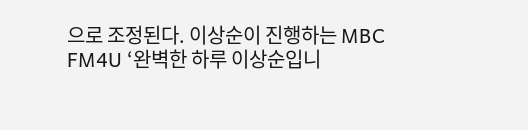으로 조정된다. 이상순이 진행하는 MBC FM4U ‘완벽한 하루 이상순입니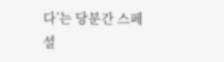다’는 당분간 스페셜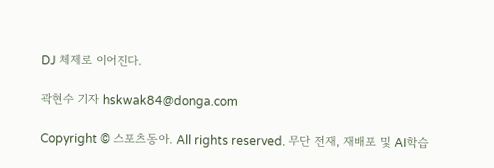DJ 체제로 이어진다.

곽현수 기자 hskwak84@donga.com

Copyright © 스포츠동아. All rights reserved. 무단 전재, 재배포 및 AI학습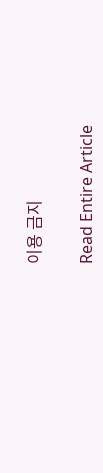이용 금지

Read Entire Article